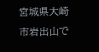宮城県大崎市岩出山で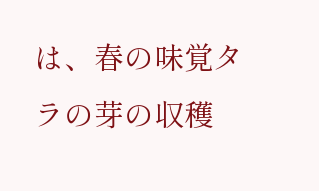は、春の味覚タラの芽の収穫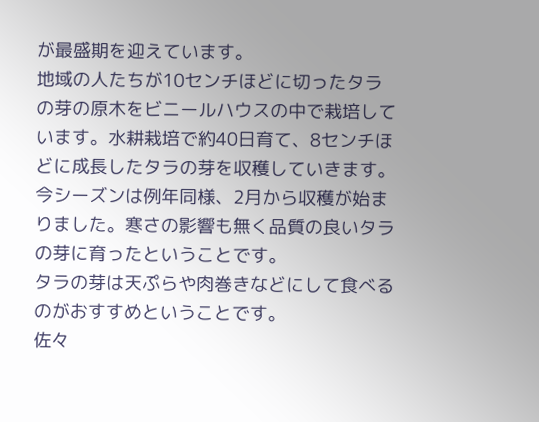が最盛期を迎えています。
地域の人たちが10センチほどに切ったタラの芽の原木をビニールハウスの中で栽培しています。水耕栽培で約40日育て、8センチほどに成長したタラの芽を収穫していきます。
今シーズンは例年同様、2月から収穫が始まりました。寒さの影響も無く品質の良いタラの芽に育ったということです。
タラの芽は天ぷらや肉巻きなどにして食べるのがおすすめということです。
佐々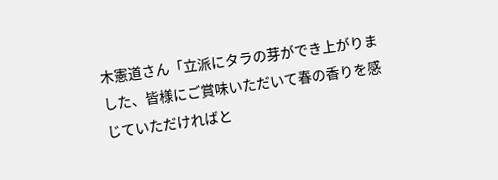木憲道さん「立派にタラの芽ができ上がりました、皆様にご賞味いただいて春の香りを感じていただければと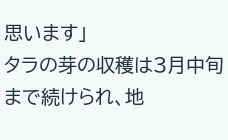思います」
タラの芽の収穫は3月中旬まで続けられ、地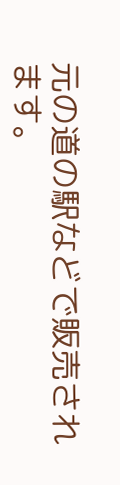元の道の駅などで販売されます。